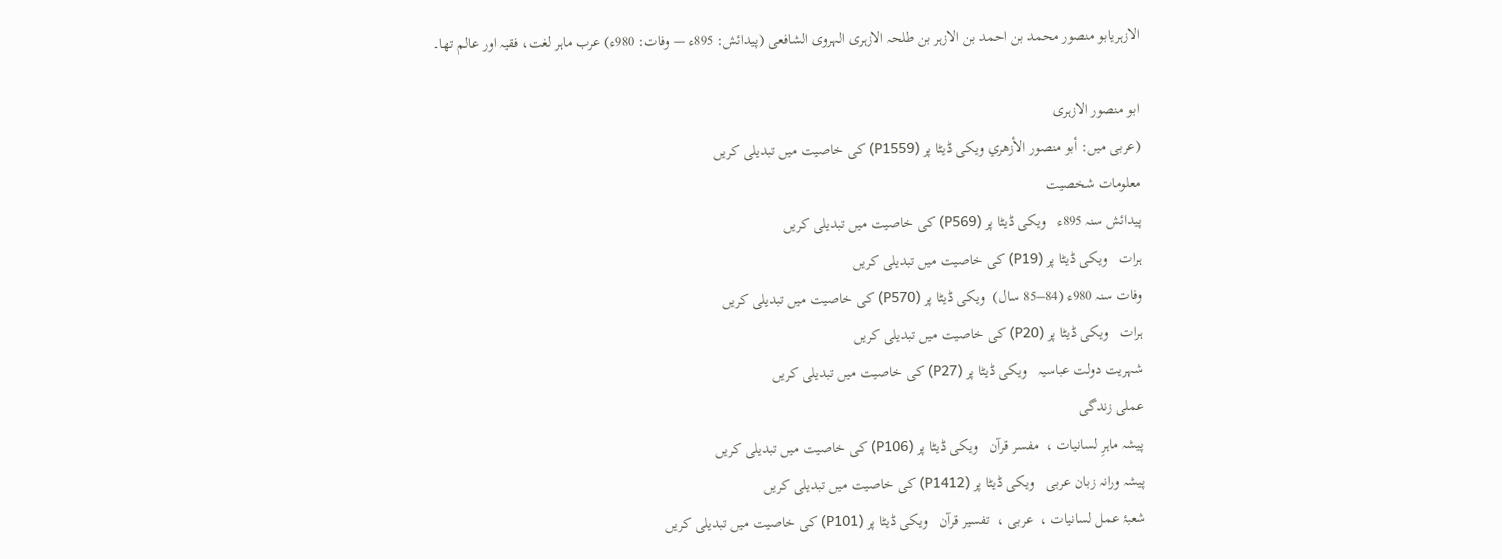الازہریابو منصور محمد بن احمد بن الازہر بن طلحہ الازہری الہروی الشافعی (پیدائش: 895ء — وفات: 980ء) عرب ماہر لغت، فقیہ اور عالم تھا۔

ابو منصور الازہری
(عربی میں: أبو منصور الأزهري ویکی ڈیٹا پر (P1559) کی خاصیت میں تبدیلی کریں
معلومات شخصیت
پیدائش سنہ 895ء   ویکی ڈیٹا پر (P569) کی خاصیت میں تبدیلی کریں
ہرات   ویکی ڈیٹا پر (P19) کی خاصیت میں تبدیلی کریں
وفات سنہ 980ء (84–85 سال)  ویکی ڈیٹا پر (P570) کی خاصیت میں تبدیلی کریں
ہرات   ویکی ڈیٹا پر (P20) کی خاصیت میں تبدیلی کریں
شہریت دولت عباسیہ   ویکی ڈیٹا پر (P27) کی خاصیت میں تبدیلی کریں
عملی زندگی
پیشہ ماہرِ لسانیات ،  مفسر قرآن   ویکی ڈیٹا پر (P106) کی خاصیت میں تبدیلی کریں
پیشہ ورانہ زبان عربی   ویکی ڈیٹا پر (P1412) کی خاصیت میں تبدیلی کریں
شعبۂ عمل لسانيات ،  عربی ،  تفسیر قرآن   ویکی ڈیٹا پر (P101) کی خاصیت میں تبدیلی کریں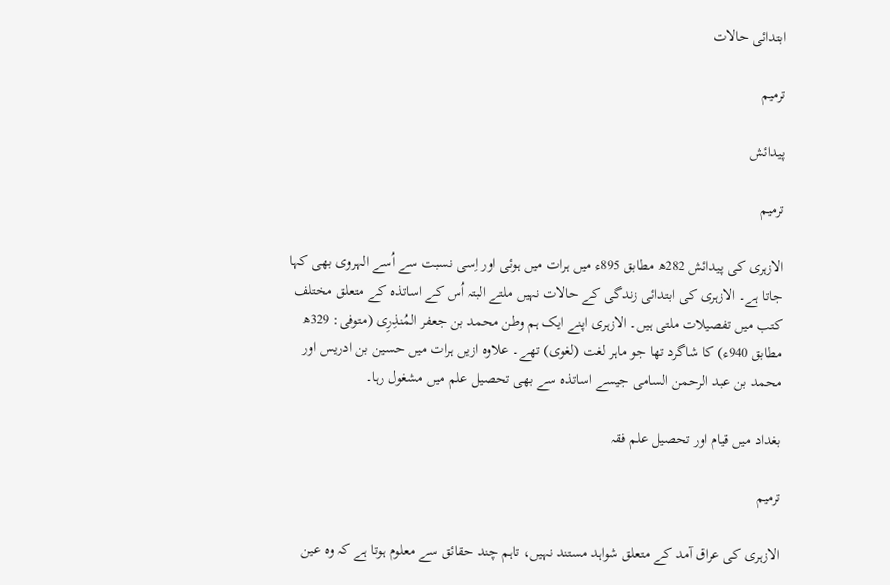ابتدائی حالات

ترمیم

پیدائش

ترمیم

الازہری کی پیدائش 282ھ مطابق 895ء میں ہرات میں ہوئی اور اِسی نسبت سے اُسے الہروی بھی کہا جاتا ہے۔ الازہری کی ابتدائی زندگی کے حالات نہیں ملتے البتہ اُس کے اساتذہ کے متعلق مختلف کتب میں تفصیلات ملتی ہیں۔ الازہری اپنے ایک ہم وطن محمد بن جعفر المُنذِرِی (متوفی: 329ھ مطابق 940ء) کا شاگرد تھا جو ماہر لغت (لغوی) تھے۔ علاوہ ازیں ہرات میں حسین بن ادریس اور محمد بن عبد الرحمن السامی جیسے اساتذہ سے بھی تحصیل علم میں مشغول رہا۔

بغداد میں قیام اور تحصیل علم فقہ

ترمیم

الازہری کی عراق آمد کے متعلق شواہد مستند نہیں، تاہم چند حقائق سے معلوم ہوتا ہے کہ وہ عین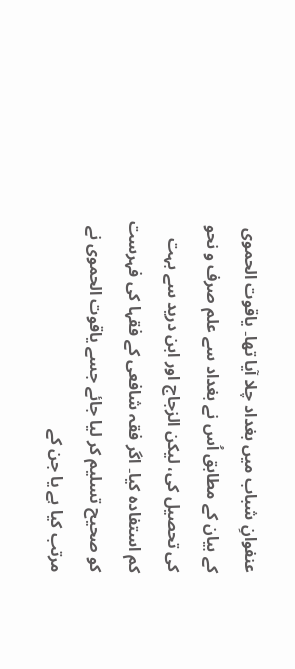عنفوانِ شباب میں بغداد چلا آیا تھا۔ یاقوت الحموی کے بیان کے مطابق اُس نے بغداد سے علم صرف و نحو کی تحصیل کی، لیکن الزجاج اور ابن درید سے بہت کم استفادہ کیا۔ اگر فقہ شافعی کے فقہا کی فہرست کو صحیح تسلیم کر لیا جائے جسے یاقوت الحموی نے مرتب کیا ہے یا جن کے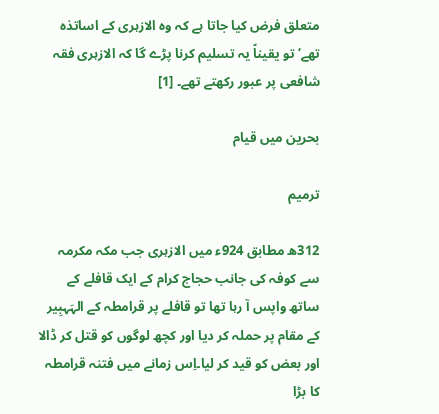متعلق فرض کیا جاتا ہے کہ وہ الازہری کے اساتذہ تھے‘ تو یقیناً یہ تسلیم کرنا پڑے گا کہ الازہری فقہ شافعی پر عبور رکھتے تھے۔ [1]

بحرین میں قیام

ترمیم

312ھ مطابق 924ء میں الازہری جب مکہ مکرمہ سے کوفہ کی جانب حجاج کرام کے ایک قافلے کے ساتھ واپس آ رہا تھا تو قافلے پر قرامطہ کے الہَہبِیر کے مقام پر حملہ کر دیا اور کچھ لوگوں کو قتل کر ڈالا اور بعض کو قید کر لیا۔اِس زمانے میں فتنہ قرامطہ کا بڑا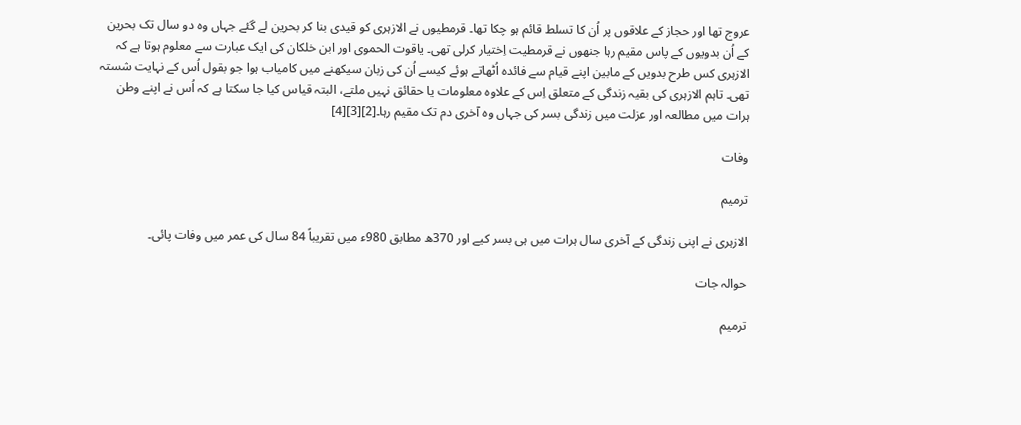عروج تھا اور حجاز کے علاقوں پر اُن کا تسلط قائم ہو چکا تھا۔ قرمطیوں نے الازہری کو قیدی بنا کر بحرین لے گئے جہاں وہ دو سال تک بحرین کے اُن بدویوں کے پاس مقیم رہا جنھوں نے قرمطیت اِختیار کرلی تھی۔ یاقوت الحموی اور ابن خلکان کی ایک عبارت سے معلوم ہوتا ہے کہ الازہری کس طرح بدویں کے مابین اپنے قیام سے فائدہ اُٹھاتے ہوئے کیسے اُن کی زبان سیکھنے میں کامیاب ہوا جو بقول اُس کے نہایت شستہ تھی۔ تاہم الازہری کی بقیہ زندگی کے متعلق اِس کے علاوہ معلومات یا حقائق نہیں ملتے، البتہ قیاس کیا جا سکتا ہے کہ اُس نے اپنے وطن ہرات میں مطالعہ اور عزلت میں زندگی بسر کی جہاں وہ آخری دم تک مقیم رہا۔[2][3][4]

وفات

ترمیم

الازہری نے اپنی زندگی کے آخری سال ہرات میں ہی بسر کیے اور 370ھ مطابق 980ء میں تقریباً 84 سال کی عمر میں وفات پائی۔

حوالہ جات

ترمیم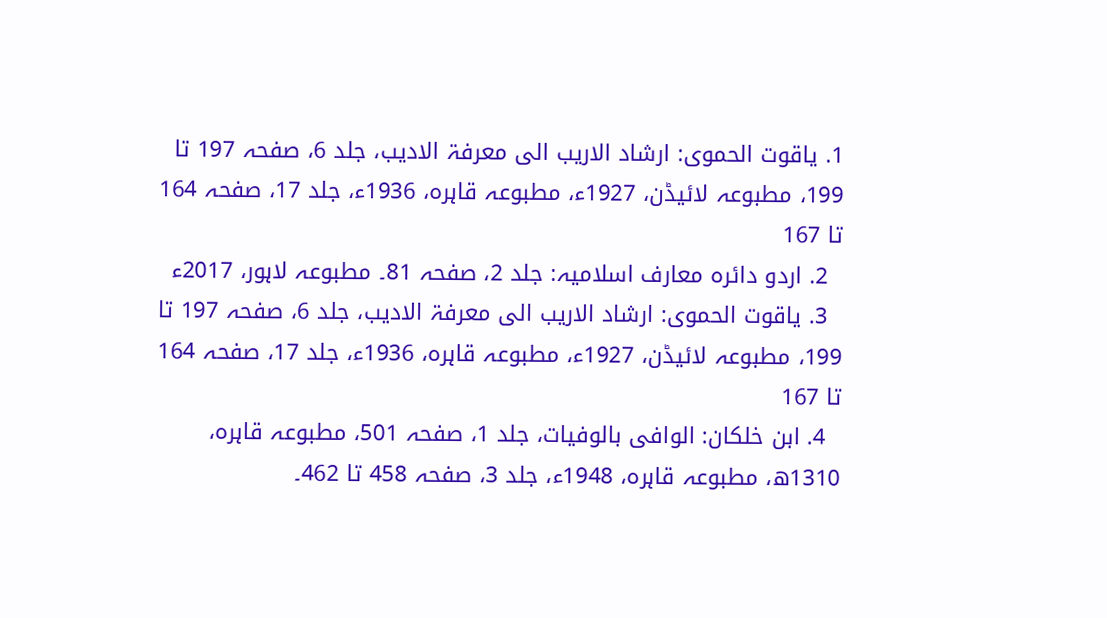1. یاقوت الحموی: ارشاد الاریب الی معرفۃ الادیب، جلد 6، صفحہ 197 تا 199، مطبوعہ لائیڈن، 1927ء، مطبوعہ قاہرہ، 1936ء، جلد 17، صفحہ 164 تا 167
  2. اردو دائرہ معارف اسلامیہ: جلد 2، صفحہ 81۔ مطبوعہ لاہور، 2017ء
  3. یاقوت الحموی: ارشاد الاریب الی معرفۃ الادیب، جلد 6، صفحہ 197 تا 199، مطبوعہ لائیڈن، 1927ء، مطبوعہ قاہرہ، 1936ء، جلد 17، صفحہ 164 تا 167
  4. ابن خلکان: الوافی بالوفیات، جلد 1، صفحہ 501، مطبوعہ قاہرہ، 1310ھ، مطبوعہ قاہرہ، 1948ء، جلد 3، صفحہ 458 تا 462۔